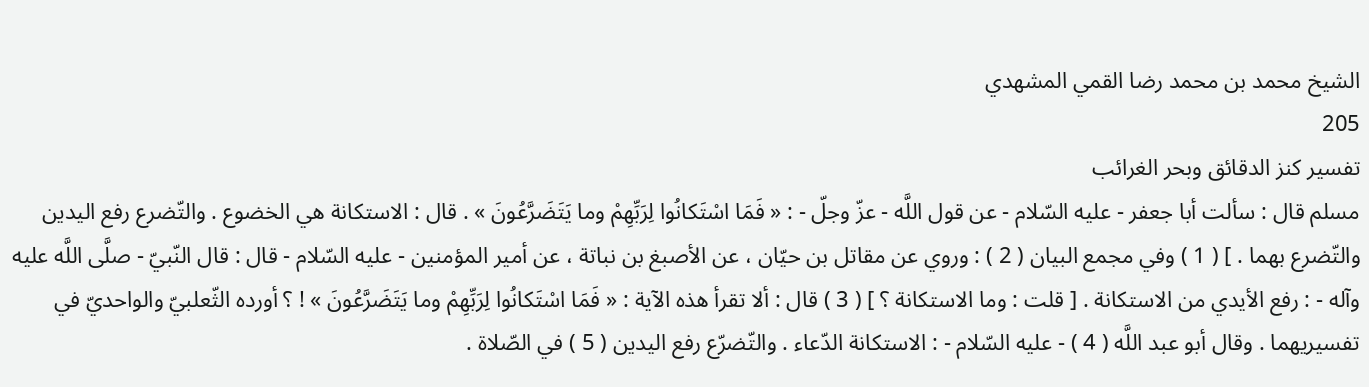الشيخ محمد بن محمد رضا القمي المشهدي
205
تفسير كنز الدقائق وبحر الغرائب
مسلم قال : سألت أبا جعفر - عليه السّلام - عن قول اللَّه - عزّ وجلّ - : « فَمَا اسْتَكانُوا لِرَبِّهِمْ وما يَتَضَرَّعُونَ » . قال : الاستكانة هي الخضوع . والتّضرع رفع اليدين والتّضرع بهما . ] ( 1 ) وفي مجمع البيان ( 2 ) : وروي عن مقاتل بن حيّان ، عن الأصبغ بن نباتة ، عن أمير المؤمنين - عليه السّلام - قال : قال النّبيّ - صلَّى اللَّه عليه وآله - : رفع الأيدي من الاستكانة . [ قلت : وما الاستكانة ؟ ] ( 3 ) قال : ألا تقرأ هذه الآية : « فَمَا اسْتَكانُوا لِرَبِّهِمْ وما يَتَضَرَّعُونَ » ! ؟ أورده الثّعلبيّ والواحديّ في تفسيريهما . وقال أبو عبد اللَّه ( 4 ) - عليه السّلام - : الاستكانة الدّعاء . والتّضرّع رفع اليدين ( 5 ) في الصّلاة .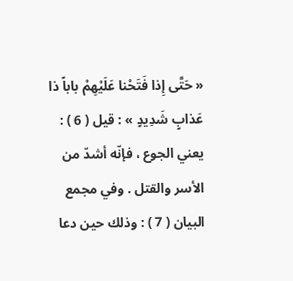« حَتَّى إِذا فَتَحْنا عَلَيْهِمْ باباً ذا عَذابٍ شَدِيدٍ » : قيل ( 6 ) : يعني الجوع ، فإنّه أشدّ من الأسر والقتل . وفي مجمع البيان ( 7 ) : وذلك حين دعا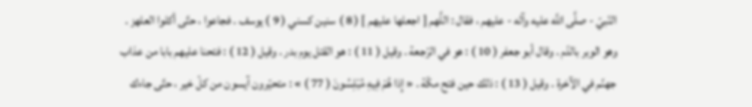النّبيّ - صلَّى اللَّه عليه وآله - عليهم ، فقال : اللَّهم [ اجعلها عليهم ] ( 8 ) سنين كسني ( 9 ) يوسف . فجاعوا ، حتّى أكلوا العلهز . وهو الوبر بالدّم . وقال أبو جعفر ( 10 ) : هو في الرّجعة . وقيل ( 11 ) : هو القتل يوم بدر . وقيل ( 12 ) : فتحنا عليهم بابا من عذاب جهنّم في الآخرة . وقيل ( 13 ) : ذلك حين فتح مكّة . « إِذا هُمْ فِيهِ مُبْلِسُونَ ( 77 ) » : متحيّرون آيسون من كلّ خير ، حتّى جاءك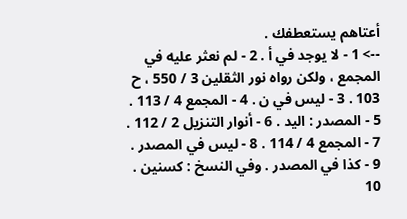أعتاهم يستعطفك .
--> 1 - لا يوجد في أ . 2 - لم نعثر عليه في المجمع ، ولكن رواه نور الثقلين 3 / 550 ، ح 103 . 3 - ليس في ن . 4 - المجمع 4 / 113 . 5 - المصدر : اليد . 6 - أنوار التنزيل 2 / 112 . 7 - المجمع 4 / 114 . 8 - ليس في المصدر . 9 - كذا في المصدر . وفي النسخ : كسنين . 10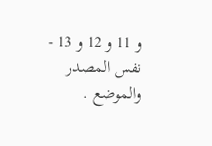و 11 و 12 و 13 - نفس المصدر والموضع .